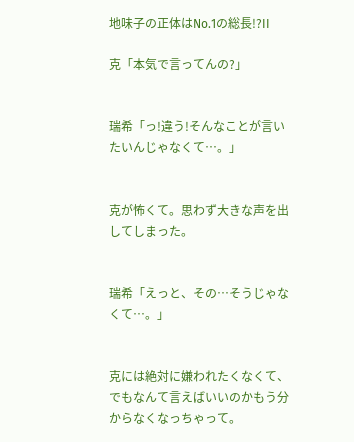地味子の正体はNo.1の総長!?II

克「本気で言ってんの?」


瑞希「っ!違う!そんなことが言いたいんじゃなくて…。」


克が怖くて。思わず大きな声を出してしまった。


瑞希「えっと、その…そうじゃなくて…。」


克には絶対に嫌われたくなくて、でもなんて言えばいいのかもう分からなくなっちゃって。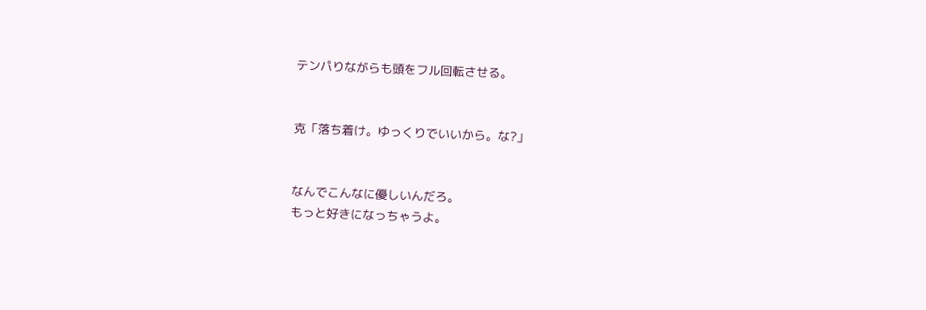テンパりながらも頭をフル回転させる。


克「落ち着け。ゆっくりでいいから。な?」


なんでこんなに優しいんだろ。
もっと好きになっちゃうよ。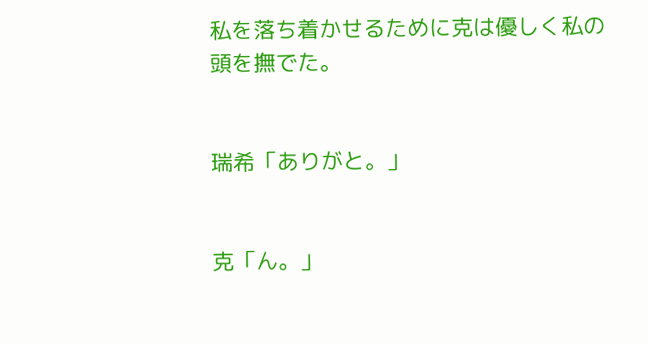私を落ち着かせるために克は優しく私の頭を撫でた。


瑞希「ありがと。」


克「ん。」